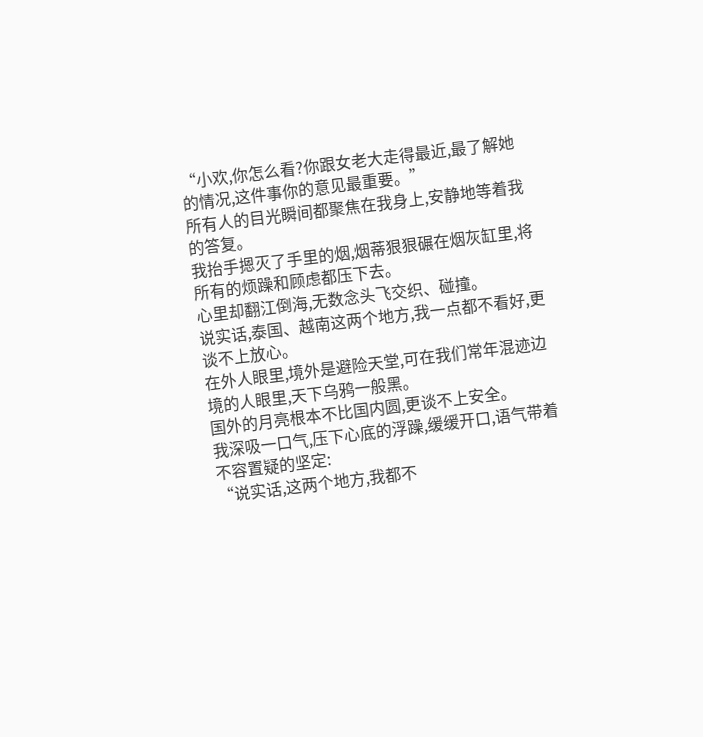“小欢,你怎么看?你跟女老大走得最近,最了解她的情况,这件事你的意见最重要。”
所有人的目光瞬间都聚焦在我身上,安静地等着我的答复。
我抬手摁灭了手里的烟,烟蒂狠狠碾在烟灰缸里,将所有的烦躁和顾虑都压下去。
心里却翻江倒海,无数念头飞交织、碰撞。
说实话,泰国、越南这两个地方,我一点都不看好,更谈不上放心。
在外人眼里,境外是避险天堂,可在我们常年混迹边境的人眼里,天下乌鸦一般黑。
国外的月亮根本不比国内圆,更谈不上安全。
我深吸一口气,压下心底的浮躁,缓缓开口,语气带着不容置疑的坚定:
“说实话,这两个地方,我都不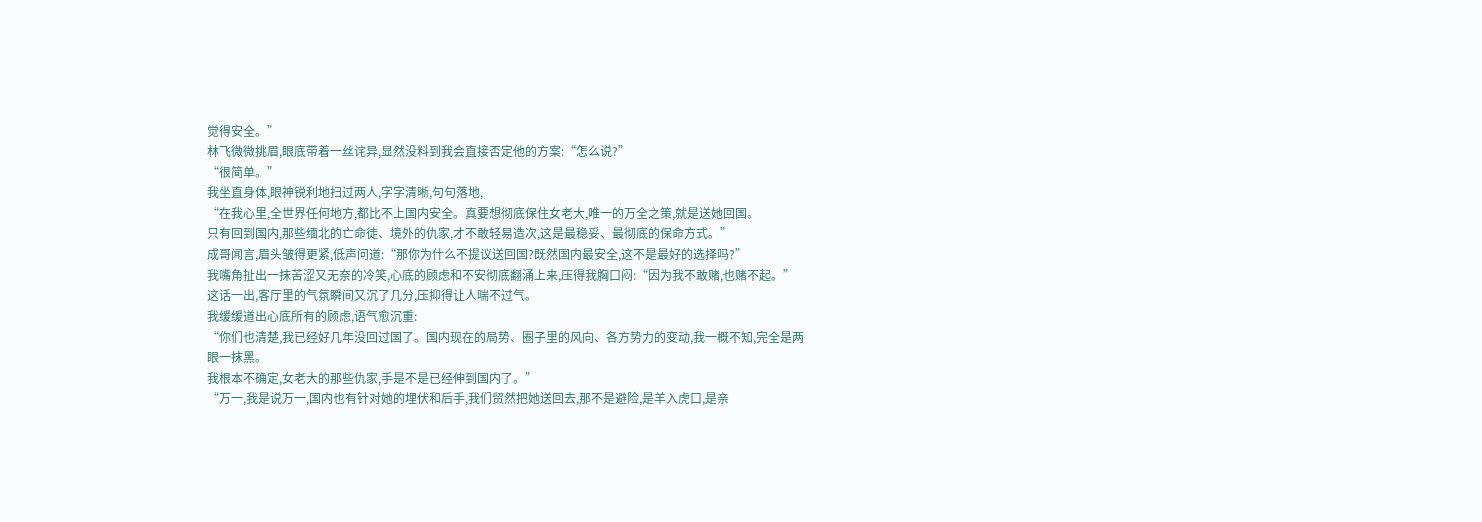觉得安全。”
林飞微微挑眉,眼底带着一丝诧异,显然没料到我会直接否定他的方案:“怎么说?”
“很简单。”
我坐直身体,眼神锐利地扫过两人,字字清晰,句句落地,
“在我心里,全世界任何地方,都比不上国内安全。真要想彻底保住女老大,唯一的万全之策,就是送她回国。
只有回到国内,那些缅北的亡命徒、境外的仇家,才不敢轻易造次,这是最稳妥、最彻底的保命方式。”
成哥闻言,眉头皱得更紧,低声问道:“那你为什么不提议送回国?既然国内最安全,这不是最好的选择吗?”
我嘴角扯出一抹苦涩又无奈的冷笑,心底的顾虑和不安彻底翻涌上来,压得我胸口闷:“因为我不敢赌,也赌不起。”
这话一出,客厅里的气氛瞬间又沉了几分,压抑得让人喘不过气。
我缓缓道出心底所有的顾虑,语气愈沉重:
“你们也清楚,我已经好几年没回过国了。国内现在的局势、圈子里的风向、各方势力的变动,我一概不知,完全是两眼一抹黑。
我根本不确定,女老大的那些仇家,手是不是已经伸到国内了。”
“万一,我是说万一,国内也有针对她的埋伏和后手,我们贸然把她送回去,那不是避险,是羊入虎口,是亲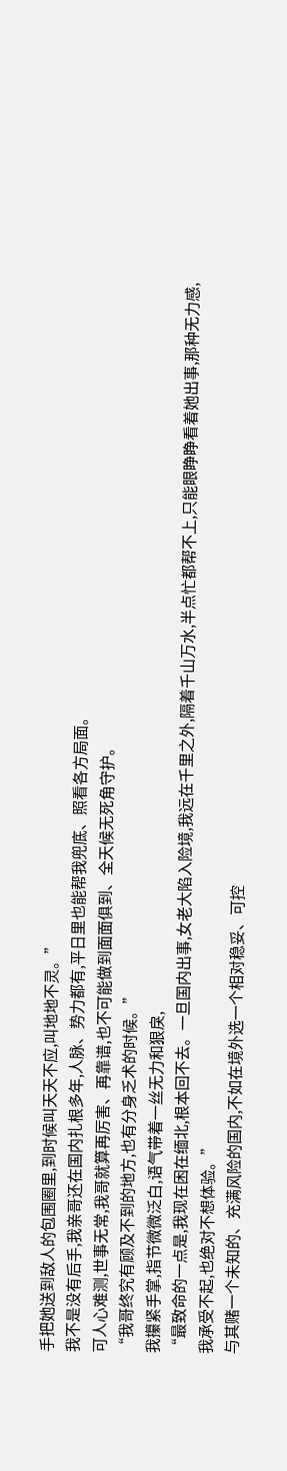手把她送到敌人的包围圈里,到时候叫天天不应,叫地地不灵。”
我不是没有后手,我亲哥还在国内扎根多年,人脉、势力都有,平日里也能帮我兜底、照看各方局面。
可人心难测,世事无常,我哥就算再厉害、再靠谱,也不可能做到面面俱到、全天候无死角守护。
“我哥终究有顾及不到的地方,也有分身乏术的时候。”
我攥紧手掌,指节微微泛白,语气带着一丝无力和狠戾,
“最致命的一点是,我现在困在缅北,根本回不去。一旦国内出事,女老大陷入险境,我远在千里之外,隔着千山万水,半点忙都帮不上,只能眼睁睁看着她出事,那种无力感,我承受不起,也绝对不想体验。”
与其赌一个未知的、充满风险的国内,不如在境外选一个相对稳妥、可控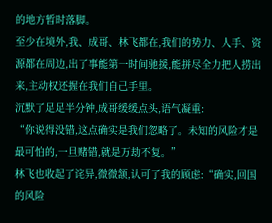的地方暂时落脚。
至少在境外,我、成哥、林飞都在,我们的势力、人手、资源都在周边,出了事能第一时间驰援,能拼尽全力把人捞出来,主动权还握在我们自己手里。
沉默了足足半分钟,成哥缓缓点头,语气凝重:
“你说得没错,这点确实是我们忽略了。未知的风险才是最可怕的,一旦赌错,就是万劫不复。”
林飞也收起了诧异,微微颔,认可了我的顾虑:“确实,回国的风险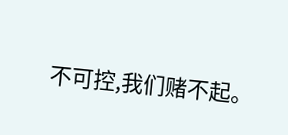不可控,我们赌不起。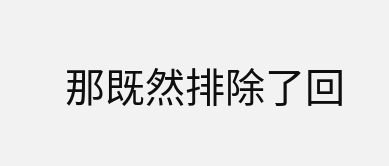那既然排除了回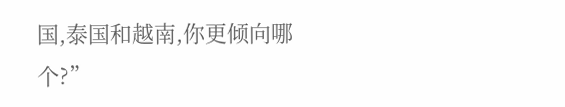国,泰国和越南,你更倾向哪个?”